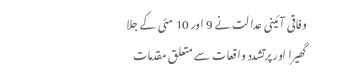وفاقی آئینی عدالت نے 9 اور 10 مئی کے جلا گھیرا اور پرتشدد واقعات سے متعلق مقدمات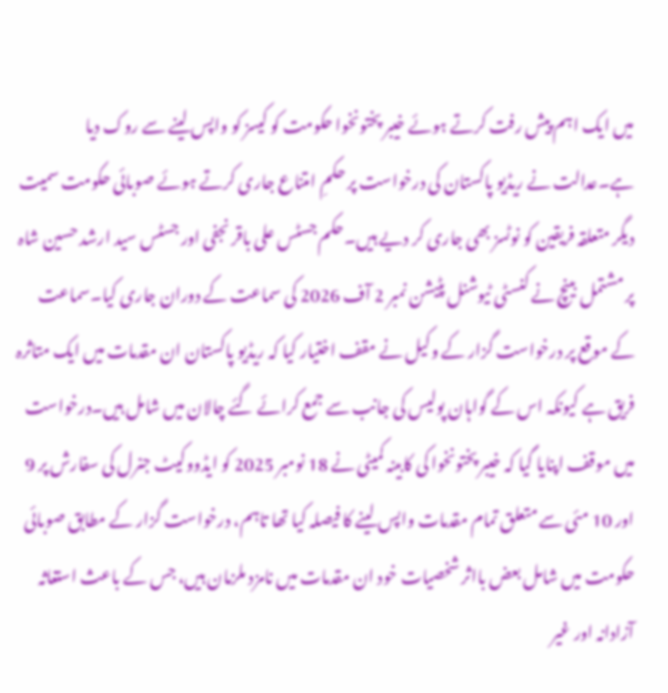میں ایک اہم پیش رفت کرتے ہوئے خیبر پختونخوا حکومت کو کیسز کو واپس لینے سے روک دیا ہے۔عدالت نے ریڈیو پاکستان کی درخواست پر حکمِ امتناع جاری کرتے ہوئے صوبائی حکومت سمیت دیگر متعلقہ فریقین کو نوٹسز بھی جاری کر دیے ہیں۔حکم جسٹس علی باقر نجفی اور جسٹس سید ارشد حسین شاہ پر مشتمل بینچ نے کنسٹی ٹیوشنل پٹیشن نمبر 2 آف 2026 کی سماعت کے دوران جاری کیا۔سماعت کے موقع پر درخواست گزار کے وکیل نے مقف اختیار کیا کہ ریڈیو پاکستان ان مقدمات میں ایک متاثرہ فریق ہے کیونکہ اس کے گواہان پولیس کی جانب سے جمع کرائے گئے چالان میں شامل ہیں۔درخواست میں موقف اپنایا گیا کہ خیبر پختونخوا کی کابینہ کمیٹی نے 18 نومبر 2025 کو ایڈووکیٹ جنرل کی سفارش پر 9 اور 10 مئی سے متعلق تمام مقدمات واپس لینے کا فیصلہ کیا تھا تاہم، درخواست گزار کے مطابق صوبائی حکومت میں شامل بعض بااثر شخصیات خود ان مقدمات میں نامزد ملزمان ہیں، جس کے باعث استغاثہ آزادانہ اور غیر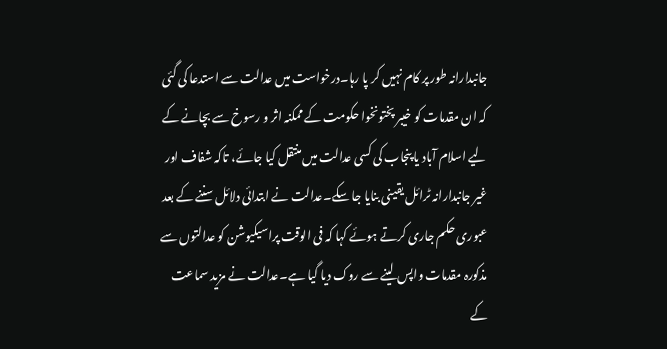جانبدارانہ طور پر کام نہیں کر پا رہا۔درخواست میں عدالت سے استدعا کی گئی کہ ان مقدمات کو خیبر پختونخوا حکومت کے ممکنہ اثر و رسوخ سے بچانے کے لیے اسلام آباد یا پنجاب کی کسی عدالت میں منتقل کیا جائے، تاکہ شفاف اور غیر جانبدارانہ ٹرائل یقینی بنایا جا سکے۔عدالت نے ابتدائی دلائل سننے کے بعد عبوری حکم جاری کرتے ہوئے کہا کہ فی الوقت پراسیکیوشن کو عدالتوں سے مذکورہ مقدمات واپس لینے سے روک دیا گیا ہے۔عدالت نے مزید سماعت کے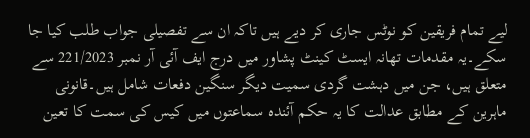لیے تمام فریقین کو نوٹس جاری کر دیے ہیں تاکہ ان سے تفصیلی جواب طلب کیا جا سکے۔یہ مقدمات تھانہ ایسٹ کینٹ پشاور میں درج ایف آئی آر نمبر 221/2023 سے متعلق ہیں، جن میں دہشت گردی سمیت دیگر سنگین دفعات شامل ہیں۔قانونی ماہرین کے مطابق عدالت کا یہ حکم آئندہ سماعتوں میں کیس کی سمت کا تعین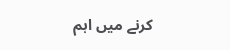کرنے میں اہم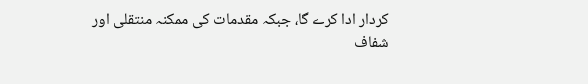کردار ادا کرے گا، جبکہ مقدمات کی ممکنہ منتقلی اور شفاف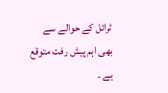ٹرائل کے حوالے سے بھی اہم پیش رفت متوقع ہے ۔